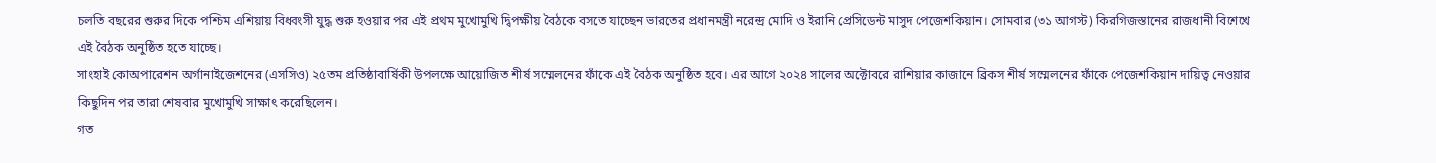চলতি বছরের শুরুর দিকে পশ্চিম এশিয়ায় বিধ্বংসী যুদ্ধ শুরু হওয়ার পর এই প্রথম মুখোমুখি দ্বিপক্ষীয় বৈঠকে বসতে যাচ্ছেন ভারতের প্রধানমন্ত্রী নরেন্দ্র মোদি ও ইরানি প্রেসিডেন্ট মাসুদ পেজেশকিয়ান। সোমবার (৩১ আগস্ট) কিরগিজস্তানের রাজধানী বিশেখে এই বৈঠক অনুষ্ঠিত হতে যাচ্ছে।
সাংহাই কোঅপারেশন অর্গানাইজেশনের (এসসিও) ২৫তম প্রতিষ্ঠাবার্ষিকী উপলক্ষে আয়োজিত শীর্ষ সম্মেলনের ফাঁকে এই বৈঠক অনুষ্ঠিত হবে। এর আগে ২০২৪ সালের অক্টোবরে রাশিয়ার কাজানে ব্রিকস শীর্ষ সম্মেলনের ফাঁকে পেজেশকিয়ান দায়িত্ব নেওয়ার কিছুদিন পর তারা শেষবার মুখোমুখি সাক্ষাৎ করেছিলেন।
গত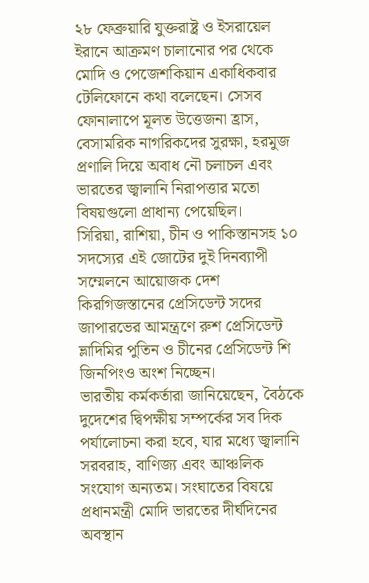২৮ ফেব্রুয়ারি যুক্তরাষ্ট্র ও ইসরায়েল ইরানে আক্রমণ চালানোর পর থেকে মোদি ও পেজেশকিয়ান একাধিকবার টেলিফোনে কথা বলেছেন। সেসব ফোনালাপে মূলত উত্তেজনা হ্রাস, বেসামরিক নাগরিকদের সুরক্ষা, হরমুজ প্রণালি দিয়ে অবাধ নৌ চলাচল এবং ভারতের জ্বালানি নিরাপত্তার মতো বিষয়গুলো প্রাধান্য পেয়েছিল।
সিরিয়া, রাশিয়া, চীন ও পাকিস্তানসহ ১০ সদস্যের এই জোটের দুই দিনব্যাপী সম্মেলনে আয়োজক দেশ কিরগিজস্তানের প্রেসিডেন্ট সদের জাপারভের আমন্ত্রণে রুশ প্রেসিডেন্ট ভ্লাদিমির পুতিন ও চীনের প্রেসিডেন্ট শি জিনপিংও অংশ নিচ্ছেন।
ভারতীয় কর্মকর্তারা জানিয়েছেন, বৈঠকে দুদেশের দ্বিপক্ষীয় সম্পর্কের সব দিক পর্যালোচনা করা হবে, যার মধ্যে জ্বালানি সরবরাহ, বাণিজ্য এবং আঞ্চলিক সংযোগ অন্যতম। সংঘাতের বিষয়ে প্রধানমন্ত্রী মোদি ভারতের দীর্ঘদিনের অবস্থান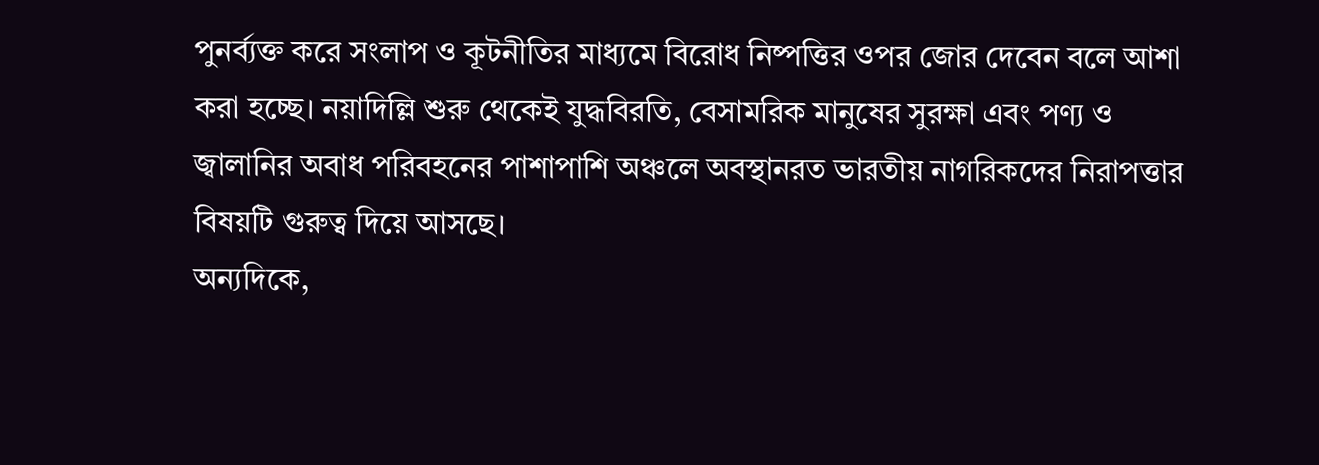পুনর্ব্যক্ত করে সংলাপ ও কূটনীতির মাধ্যমে বিরোধ নিষ্পত্তির ওপর জোর দেবেন বলে আশা করা হচ্ছে। নয়াদিল্লি শুরু থেকেই যুদ্ধবিরতি, বেসামরিক মানুষের সুরক্ষা এবং পণ্য ও জ্বালানির অবাধ পরিবহনের পাশাপাশি অঞ্চলে অবস্থানরত ভারতীয় নাগরিকদের নিরাপত্তার বিষয়টি গুরুত্ব দিয়ে আসছে।
অন্যদিকে,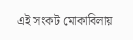এই সংকট মোকাবিলায়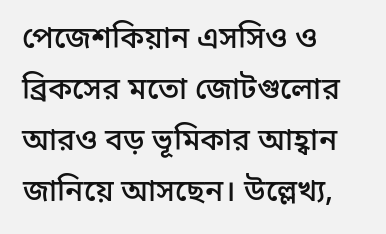পেজেশকিয়ান এসসিও ও ব্রিকসের মতো জোটগুলোর আরও বড় ভূমিকার আহ্বান জানিয়ে আসছেন। উল্লেখ্য,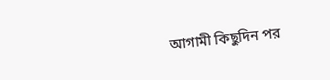আগামী কিছুদিন পর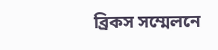ব্রিকস সম্মেলনে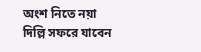অংশ নিতে নয়া দিল্লি সফরে যাবেন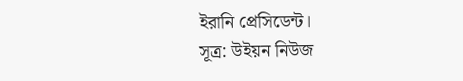ইরানি প্রেসিডেন্ট।
সূত্র: উইয়ন নিউজ